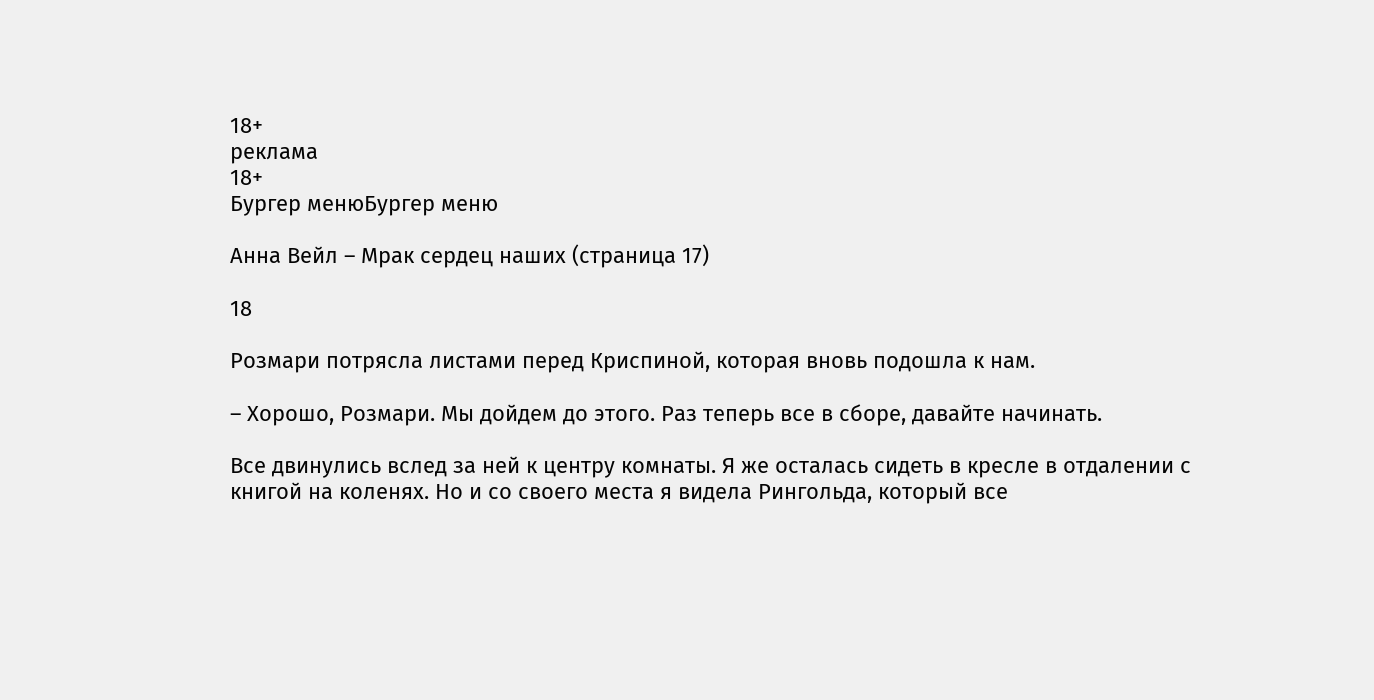18+
реклама
18+
Бургер менюБургер меню

Анна Вейл – Мрак сердец наших (страница 17)

18

Розмари потрясла листами перед Криспиной, которая вновь подошла к нам.

– Хорошо, Розмари. Мы дойдем до этого. Раз теперь все в сборе, давайте начинать.

Все двинулись вслед за ней к центру комнаты. Я же осталась сидеть в кресле в отдалении с книгой на коленях. Но и со своего места я видела Рингольда, который все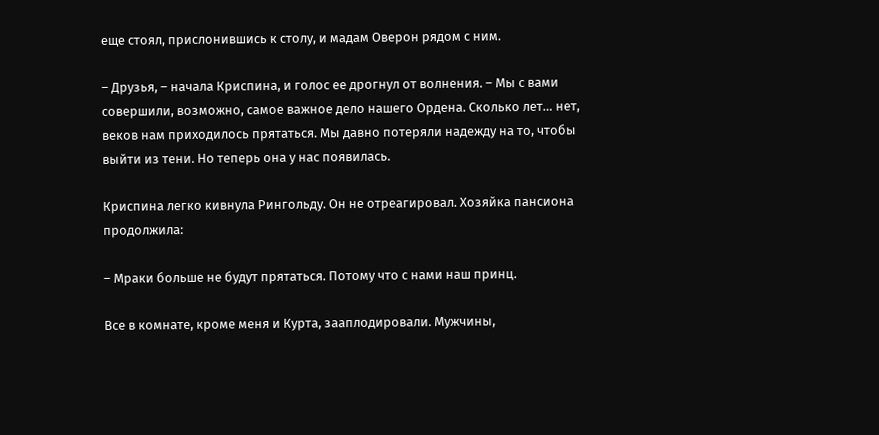еще стоял, прислонившись к столу, и мадам Оверон рядом с ним.

– Друзья, – начала Криспина, и голос ее дрогнул от волнения. – Мы с вами совершили, возможно, самое важное дело нашего Ордена. Сколько лет… нет, веков нам приходилось прятаться. Мы давно потеряли надежду на то, чтобы выйти из тени. Но теперь она у нас появилась.

Криспина легко кивнула Рингольду. Он не отреагировал. Хозяйка пансиона продолжила:

– Мраки больше не будут прятаться. Потому что с нами наш принц.

Все в комнате, кроме меня и Курта, зааплодировали. Мужчины,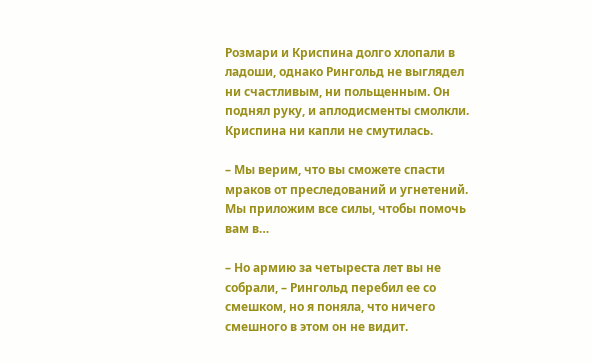Розмари и Криспина долго хлопали в ладоши, однако Рингольд не выглядел ни счастливым, ни польщенным. Он поднял руку, и аплодисменты смолкли. Криспина ни капли не смутилась.

– Мы верим, что вы сможете спасти мраков от преследований и угнетений. Мы приложим все силы, чтобы помочь вам в…

– Но армию за четыреста лет вы не собрали, – Рингольд перебил ее со смешком, но я поняла, что ничего смешного в этом он не видит.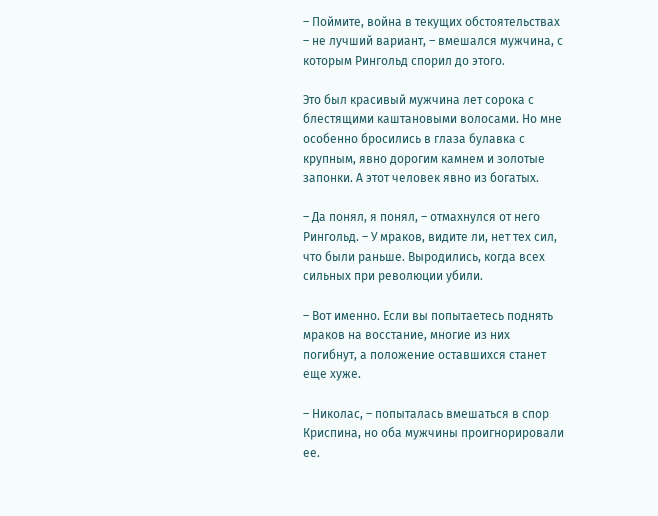– Поймите, война в текущих обстоятельствах – не лучший вариант, – вмешался мужчина, с которым Рингольд спорил до этого.

Это был красивый мужчина лет сорока с блестящими каштановыми волосами. Но мне особенно бросились в глаза булавка с крупным, явно дорогим камнем и золотые запонки. А этот человек явно из богатых.

– Да понял, я понял, – отмахнулся от него Рингольд. – У мраков, видите ли, нет тех сил, что были раньше. Выродились, когда всех сильных при революции убили.

– Вот именно. Если вы попытаетесь поднять мраков на восстание, многие из них погибнут, а положение оставшихся станет еще хуже.

– Николас, – попыталась вмешаться в спор Криспина, но оба мужчины проигнорировали ее.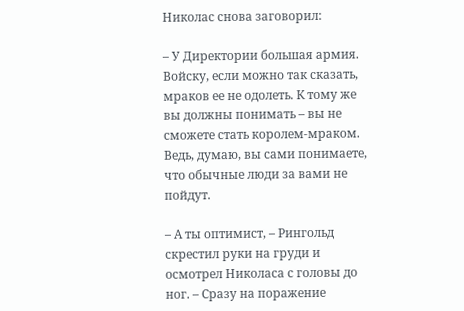Николас снова заговорил:

– У Директории большая армия. Войску, если можно так сказать, мраков ее не одолеть. К тому же вы должны понимать – вы не сможете стать королем-мраком. Ведь, думаю, вы сами понимаете, что обычные люди за вами не пойдут.

– А ты оптимист, – Рингольд скрестил руки на груди и осмотрел Николаса с головы до ног. – Сразу на поражение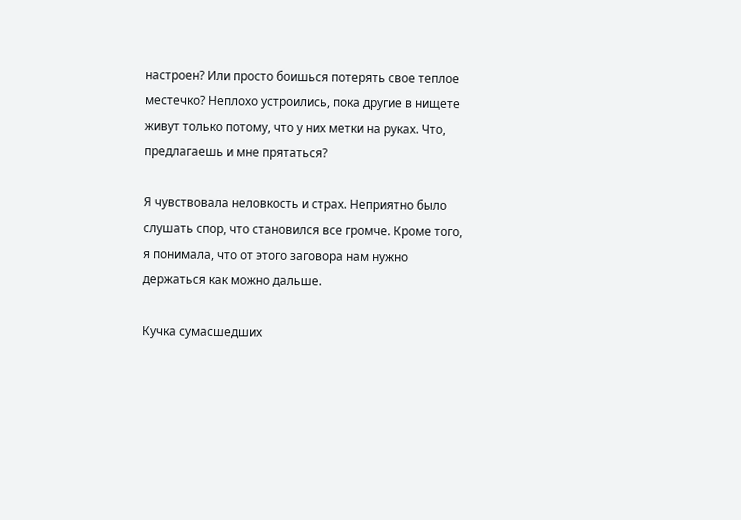настроен? Или просто боишься потерять свое теплое местечко? Неплохо устроились, пока другие в нищете живут только потому, что у них метки на руках. Что, предлагаешь и мне прятаться?

Я чувствовала неловкость и страх. Неприятно было слушать спор, что становился все громче. Кроме того, я понимала, что от этого заговора нам нужно держаться как можно дальше.

Кучка сумасшедших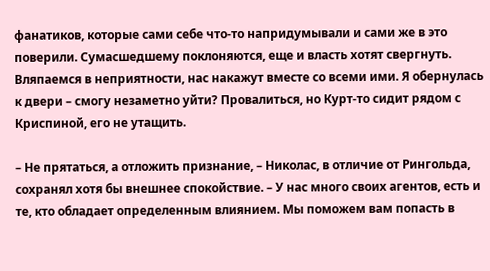фанатиков, которые сами себе что-то напридумывали и сами же в это поверили. Сумасшедшему поклоняются, еще и власть хотят свергнуть. Вляпаемся в неприятности, нас накажут вместе со всеми ими. Я обернулась к двери – смогу незаметно уйти? Провалиться, но Курт-то сидит рядом с Криспиной, его не утащить.

– Не прятаться, а отложить признание, – Николас, в отличие от Рингольда, сохранял хотя бы внешнее спокойствие. – У нас много своих агентов, есть и те, кто обладает определенным влиянием. Мы поможем вам попасть в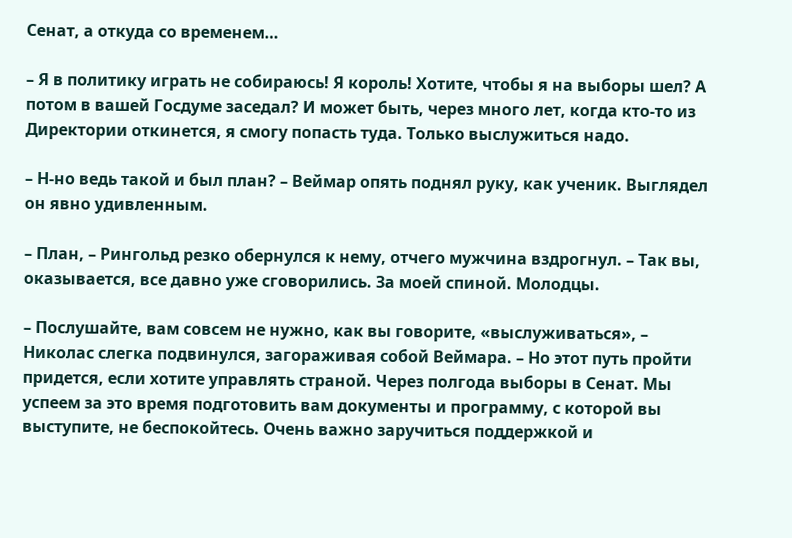Сенат, а откуда со временем…

– Я в политику играть не собираюсь! Я король! Хотите, чтобы я на выборы шел? А потом в вашей Госдуме заседал? И может быть, через много лет, когда кто-то из Директории откинется, я смогу попасть туда. Только выслужиться надо.

– Н-но ведь такой и был план? – Веймар опять поднял руку, как ученик. Выглядел он явно удивленным.

– План, – Рингольд резко обернулся к нему, отчего мужчина вздрогнул. – Так вы, оказывается, все давно уже сговорились. За моей спиной. Молодцы.

– Послушайте, вам совсем не нужно, как вы говорите, «выслуживаться», – Николас слегка подвинулся, загораживая собой Веймара. – Но этот путь пройти придется, если хотите управлять страной. Через полгода выборы в Сенат. Мы успеем за это время подготовить вам документы и программу, с которой вы выступите, не беспокойтесь. Очень важно заручиться поддержкой и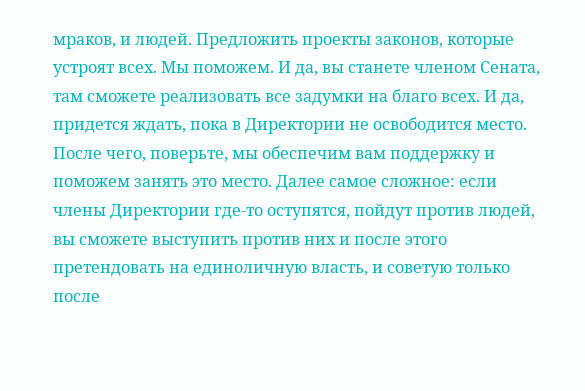мраков, и людей. Предложить проекты законов, которые устроят всех. Мы поможем. И да, вы станете членом Сената, там сможете реализовать все задумки на благо всех. И да, придется ждать, пока в Директории не освободится место. После чего, поверьте, мы обеспечим вам поддержку и поможем занять это место. Далее самое сложное: если члены Директории где-то оступятся, пойдут против людей, вы сможете выступить против них и после этого претендовать на единоличную власть, и советую только после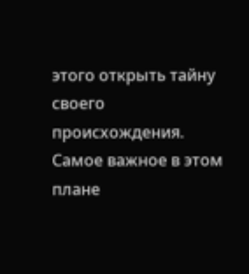этого открыть тайну своего происхождения. Самое важное в этом плане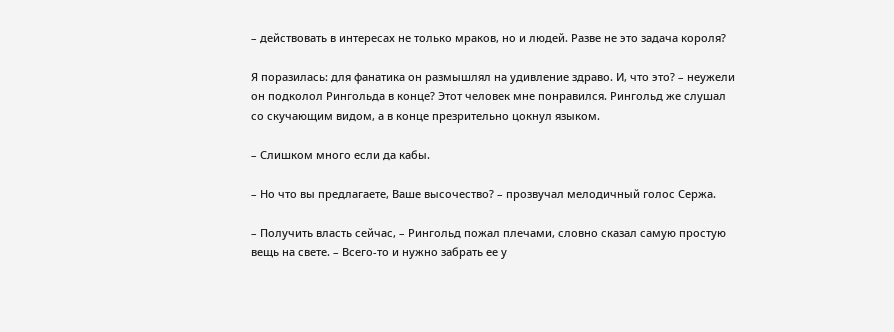– действовать в интересах не только мраков, но и людей. Разве не это задача короля?

Я поразилась: для фанатика он размышлял на удивление здраво. И, что это? – неужели он подколол Рингольда в конце? Этот человек мне понравился. Рингольд же слушал со скучающим видом, а в конце презрительно цокнул языком.

– Слишком много если да кабы.

– Но что вы предлагаете, Ваше высочество? – прозвучал мелодичный голос Сержа.

– Получить власть сейчас, – Рингольд пожал плечами, словно сказал самую простую вещь на свете. – Всего-то и нужно забрать ее у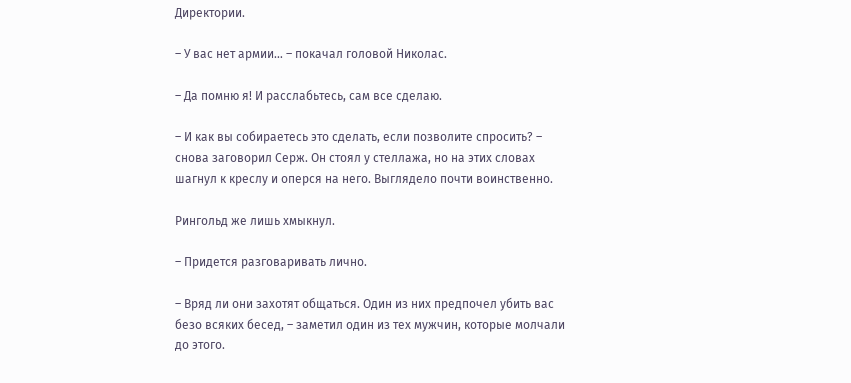Директории.

– У вас нет армии… – покачал головой Николас.

– Да помню я! И расслабьтесь, сам все сделаю.

– И как вы собираетесь это сделать, если позволите спросить? – снова заговорил Серж. Он стоял у стеллажа, но на этих словах шагнул к креслу и оперся на него. Выглядело почти воинственно.

Рингольд же лишь хмыкнул.

– Придется разговаривать лично.

– Вряд ли они захотят общаться. Один из них предпочел убить вас безо всяких бесед, – заметил один из тех мужчин, которые молчали до этого.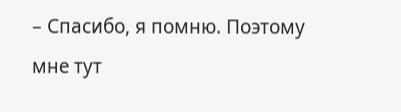– Спасибо, я помню. Поэтому мне тут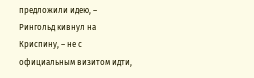предложили идею, – Рингольд кивнул на Криспину, – не с официальным визитом идти,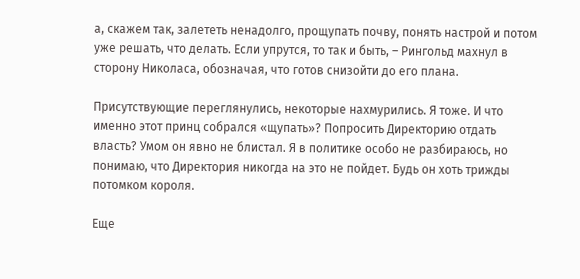а, скажем так, залететь ненадолго, прощупать почву, понять настрой и потом уже решать, что делать. Если упрутся, то так и быть, – Рингольд махнул в сторону Николаса, обозначая, что готов снизойти до его плана.

Присутствующие переглянулись, некоторые нахмурились. Я тоже. И что именно этот принц собрался «щупать»? Попросить Директорию отдать власть? Умом он явно не блистал. Я в политике особо не разбираюсь, но понимаю, что Директория никогда на это не пойдет. Будь он хоть трижды потомком короля.

Еще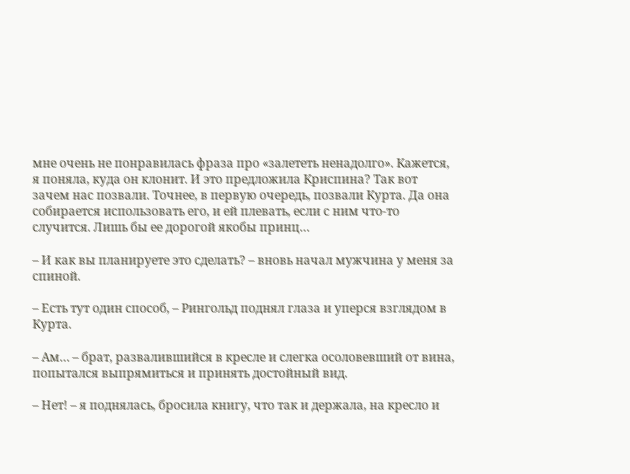мне очень не понравилась фраза про «залететь ненадолго». Кажется, я поняла, куда он клонит. И это предложила Криспина? Так вот зачем нас позвали. Точнее, в первую очередь, позвали Курта. Да она собирается использовать его, и ей плевать, если с ним что-то случится. Лишь бы ее дорогой якобы принц…

– И как вы планируете это сделать? – вновь начал мужчина у меня за спиной.

– Есть тут один способ, – Рингольд поднял глаза и уперся взглядом в Курта.

– Ам… – брат, развалившийся в кресле и слегка осоловевший от вина, попытался выпрямиться и принять достойный вид.

– Нет! – я поднялась, бросила книгу, что так и держала, на кресло и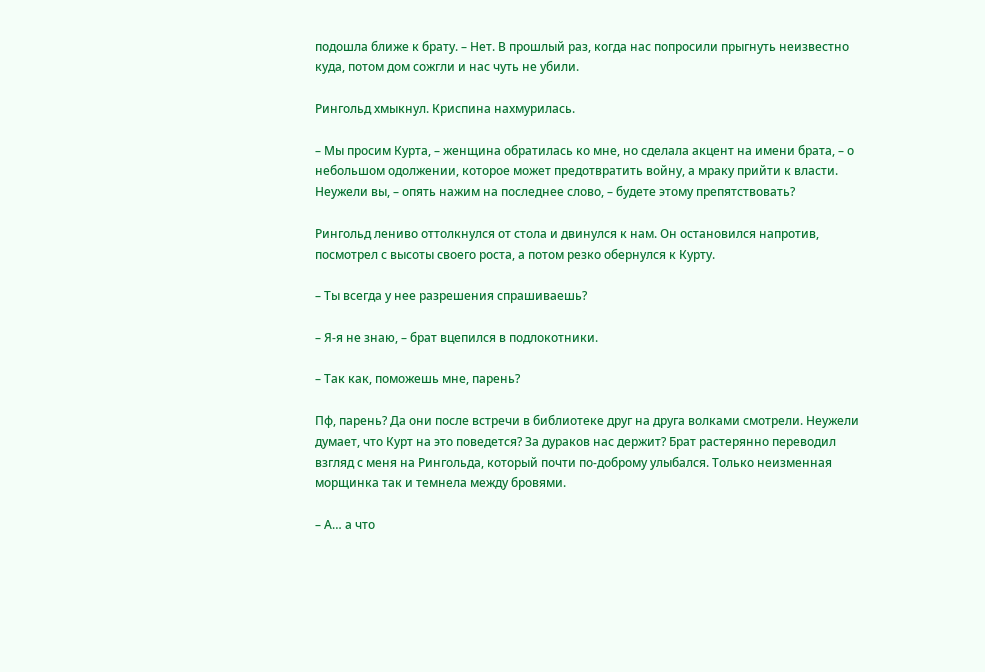подошла ближе к брату. – Нет. В прошлый раз, когда нас попросили прыгнуть неизвестно куда, потом дом сожгли и нас чуть не убили.

Рингольд хмыкнул. Криспина нахмурилась.

– Мы просим Курта, – женщина обратилась ко мне, но сделала акцент на имени брата, – о небольшом одолжении, которое может предотвратить войну, а мраку прийти к власти. Неужели вы, – опять нажим на последнее слово, – будете этому препятствовать?

Рингольд лениво оттолкнулся от стола и двинулся к нам. Он остановился напротив, посмотрел с высоты своего роста, а потом резко обернулся к Курту.

– Ты всегда у нее разрешения спрашиваешь?

– Я-я не знаю, – брат вцепился в подлокотники.

– Так как, поможешь мне, парень?

Пф, парень? Да они после встречи в библиотеке друг на друга волками смотрели. Неужели думает, что Курт на это поведется? За дураков нас держит? Брат растерянно переводил взгляд с меня на Рингольда, который почти по-доброму улыбался. Только неизменная морщинка так и темнела между бровями.

– А… а что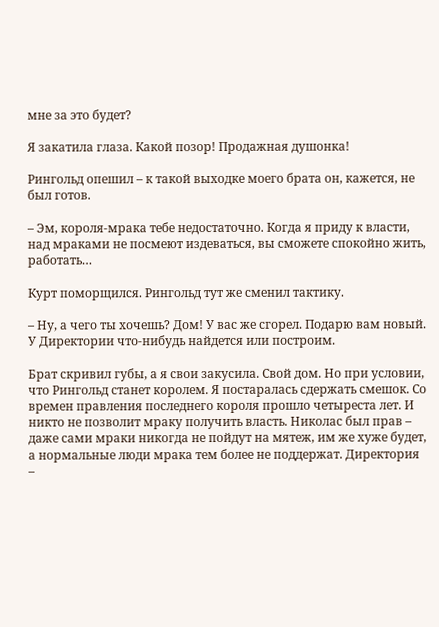мне за это будет?

Я закатила глаза. Какой позор! Продажная душонка!

Рингольд опешил – к такой выходке моего брата он, кажется, не был готов.

– Эм, короля-мрака тебе недостаточно. Когда я приду к власти, над мраками не посмеют издеваться, вы сможете спокойно жить, работать…

Курт поморщился. Рингольд тут же сменил тактику.

– Ну, а чего ты хочешь? Дом! У вас же сгорел. Подарю вам новый. У Директории что-нибудь найдется или построим.

Брат скривил губы, а я свои закусила. Свой дом. Но при условии, что Рингольд станет королем. Я постаралась сдержать смешок. Со времен правления последнего короля прошло четыреста лет. И никто не позволит мраку получить власть. Николас был прав – даже сами мраки никогда не пойдут на мятеж, им же хуже будет, а нормальные люди мрака тем более не поддержат. Директория –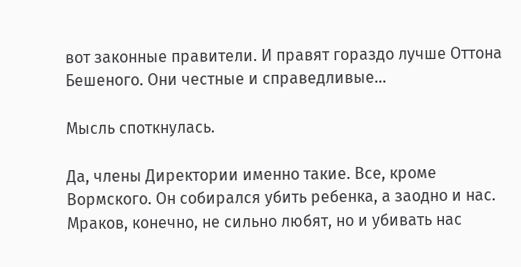вот законные правители. И правят гораздо лучше Оттона Бешеного. Они честные и справедливые…

Мысль споткнулась.

Да, члены Директории именно такие. Все, кроме Вормского. Он собирался убить ребенка, а заодно и нас. Мраков, конечно, не сильно любят, но и убивать нас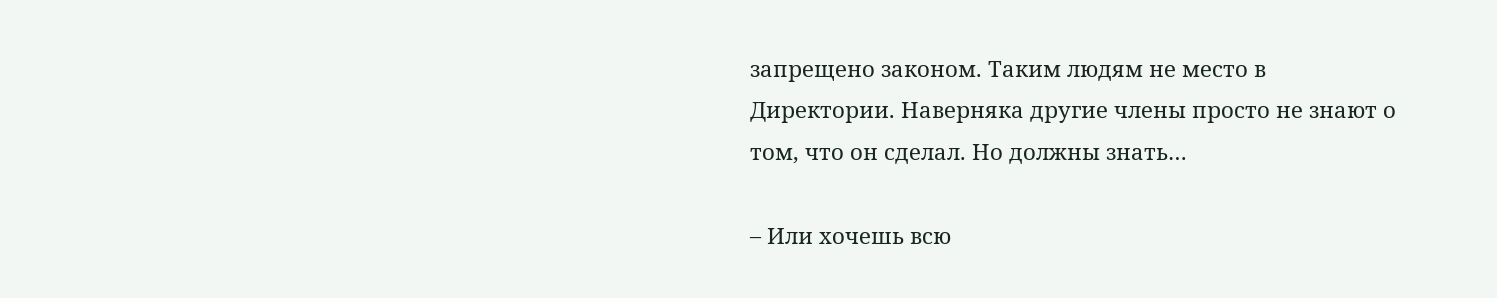запрещено законом. Таким людям не место в Директории. Наверняка другие члены просто не знают о том, что он сделал. Но должны знать…

– Или хочешь всю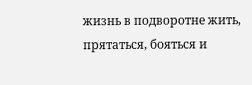жизнь в подворотне жить, прятаться, бояться и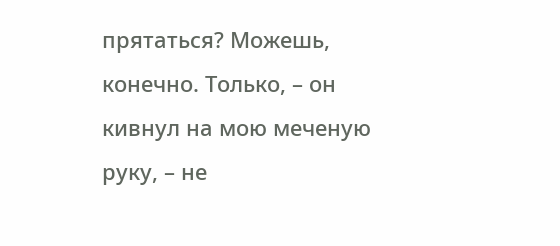прятаться? Можешь, конечно. Только, – он кивнул на мою меченую руку, – не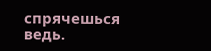спрячешься ведь.